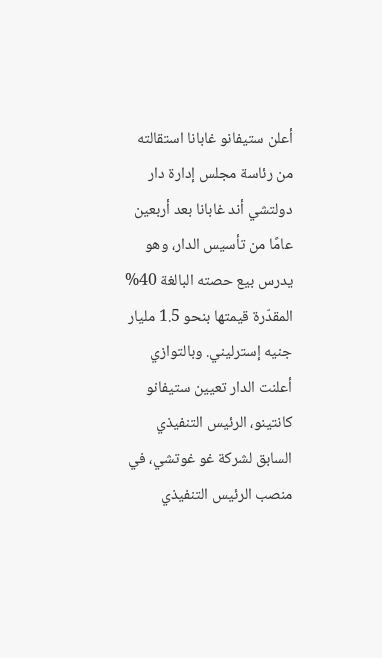أعلن ستيفانو غابانا استقالته من رئاسة مجلس إدارة دار دولتشي أند غابانا بعد أربعين عامًا من تأسيس الدار، وهو يدرس بيع حصته البالغة 40% المقدّرة قيمتها بنحو 1.5 مليار جنيه إسترليني. وبالتوازي أعلنت الدار تعيين ستيفانو كانتينو، الرئيس التنفيذي السابق لشركة غو غوتشي، في منصب الرئيس التنفيذي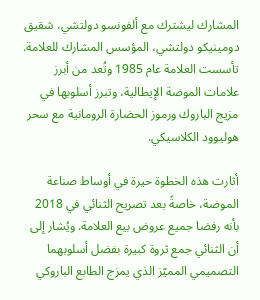المشارك ليشترك مع ألفونسو دولتشي، شقيق دومينيكو دولتشي، المؤسس المشارك للعلامة. تأسست العلامة عام 1985 وتُعد من أبرز علامات الموضة الإيطالية، وتبرز أسلوبها في مزيج الباروك ورموز الحضارة الرومانية مع سحر هوليوود الكلاسيكي.

أثارت هذه الخطوة حيرة في أوساط صناعة الموضة، خاصةً بعد تصريح الثنائي في 2018 بأنه رفضا جميع عروض بيع العلامة. ويُشار إلى أن الثنائي جمع ثروة كبيرة بفضل أسلوبهما التصميمي المميّز الذي يمزج الطابع الباروكي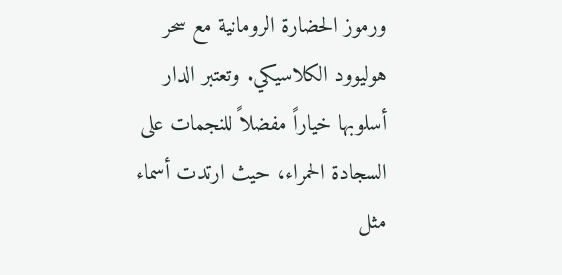ورموز الحضارة الرومانية مع سحر هوليوود الكلاسيكي. وتعتبر الدار أسلوبها خياراً مفضلاً للنجمات على السجادة الحمراء، حيث ارتدت أسماء مثل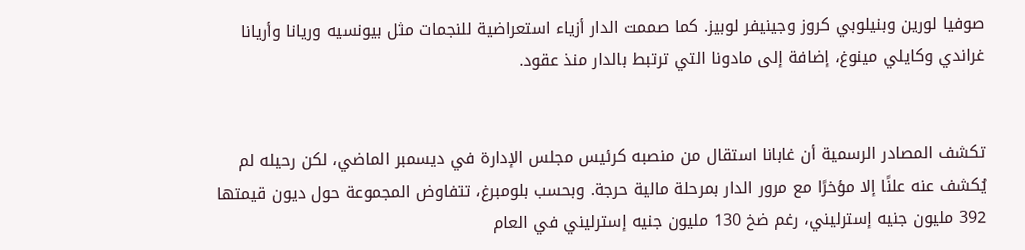صوفيا لورين وبنيلوبي كروز وجينيفر لوبيز. كما صممت الدار أزياء استعراضية للنجمات مثل بيونسيه وريانا وأريانا غراندي وكايلي مينوغ، إضافة إلى مادونا التي ترتبط بالدار منذ عقود.


تكشف المصادر الرسمية أن غابانا استقال من منصبه كرئيس مجلس الإدارة في ديسمبر الماضي، لكن رحيله لم يُكشف عنه علنًا إلا مؤخرًا مع مرور الدار بمرحلة مالية حرجة. وبحسب بلومبرغ، تتفاوض المجموعة حول ديون قيمتها 392 مليون جنيه إسترليني، رغم ضخ 130 مليون جنيه إسترليني في العام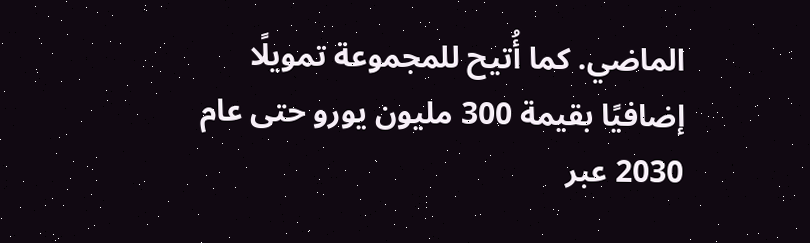الماضي. كما أُتيح للمجموعة تمويلًا إضافيًا بقيمة 300 مليون يورو حتى عام 2030 عبر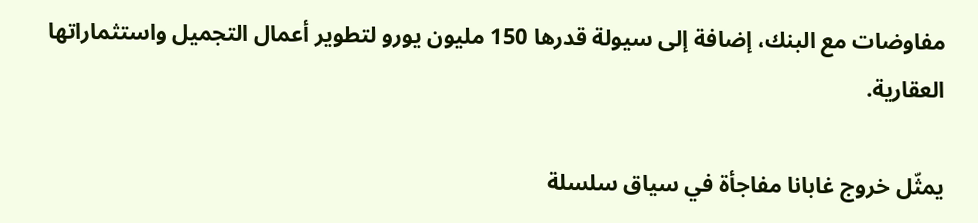مفاوضات مع البنك، إضافة إلى سيولة قدرها 150 مليون يورو لتطوير أعمال التجميل واستثماراتها العقارية.

يمثّل خروج غابانا مفاجأة في سياق سلسلة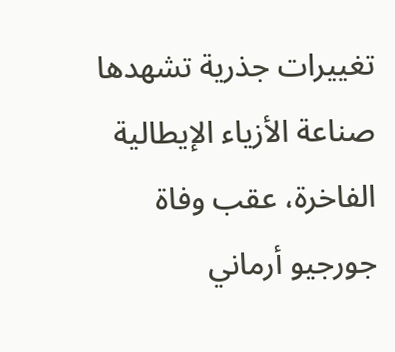تغييرات جذرية تشهدها صناعة الأزياء الإيطالية الفاخرة، عقب وفاة جورجيو أرماني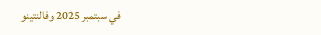في سبتمبر 2025 وفالنتينو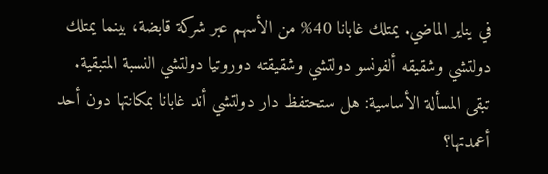في يناير الماضي. يمتلك غابانا 40% من الأسهم عبر شركة قابضة، بينما يمتلك دولتشي وشقيقه ألفونسو دولتشي وشقيقته دوروتيا دولتشي النسبة المتبقية. تبقى المسألة الأساسية: هل ستحتفظ دار دولتشي أند غابانا بمكانتها دون أحد أعمدتها؟